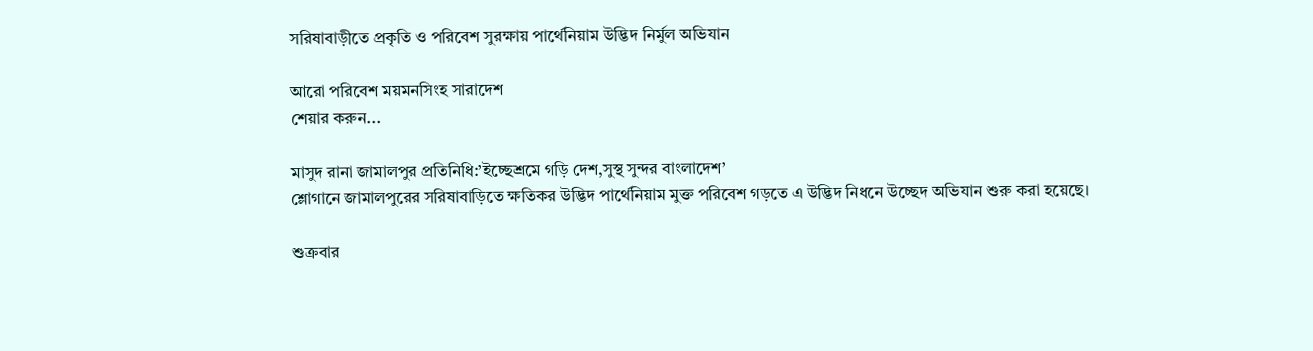সরিষাবাড়ীতে প্রকৃতি ও পরিবেশ সুরক্ষায় পার্থেনিয়াম উদ্ভিদ নির্মুল অভিযান

আরো পরিবেশ ময়মনসিংহ সারাদেশ
শেয়ার করুন...

মাসুদ রানা জামালপুর প্রতিনিধি:’ইচ্ছেশ্রমে গড়ি দেশ,সুস্থ সুন্দর বাংলাদেশ’
শ্লোগানে জামালপুরের সরিষাবাড়িতে ক্ষতিকর উদ্ভিদ পার্থেনিয়াম মুক্ত পরিবেশ গড়তে এ উদ্ভিদ নিধনে উচ্ছেদ অভিযান শুরু করা হয়েছে।

শুক্রবার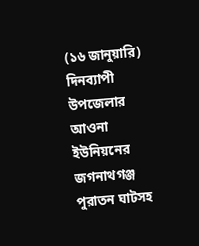(১৬ জানুয়ারি) দিনব্যাপী উপজেলার আওনা ইউনিয়নের জগনাথগঞ্জ পুরাতন ঘাটসহ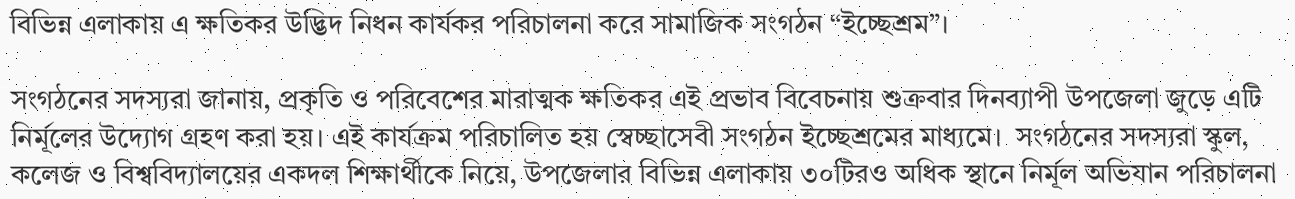বিভিন্ন এলাকায় এ ক্ষতিকর উদ্ভিদ নিধন কার্যকর পরিচালনা করে সামাজিক সংগঠন “ইচ্ছেশ্রম”।

সংগঠনের সদস্যরা জানায়, প্রকৃতি ও পরিবেশের মারাত্মক ক্ষতিকর এই প্রভাব বিবেচনায় শুক্রবার দিনব্যাপী উপজেলা জুড়ে এটি নির্মূলের উদ্যোগ গ্রহণ করা হয়। এই কার্যক্রম পরিচালিত হয় স্বেচ্ছাসেবী সংগঠন ইচ্ছেশ্রমের মাধ্যমে।  সংগঠনের সদস্যরা স্কুল, কলেজ ও বিশ্ববিদ্যালয়ের একদল শিক্ষার্থীকে নিয়ে, উপজেলার বিভিন্ন এলাকায় ৩০টিরও অধিক স্থানে নির্মূল অভিযান পরিচালনা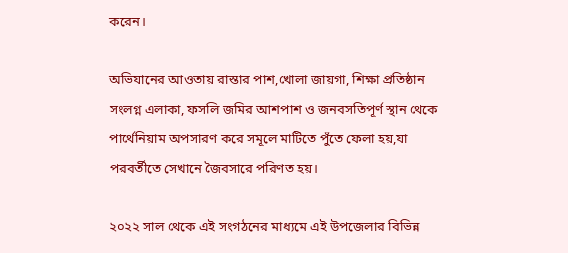করেন।

অভিযানের আওতায় রাস্তার পাশ,খোলা জায়গা, শিক্ষা প্রতিষ্ঠান সংলগ্ন এলাকা, ফসলি জমির আশপাশ ও জনবসতিপূর্ণ স্থান থেকে পার্থেনিয়াম অপসারণ করে সমূলে মাটিতে পুঁতে ফেলা হয়,যা পরবর্তীতে সেখানে জৈবসারে পরিণত হয়।

২০২২ সাল থেকে এই সংগঠনের মাধ্যমে এই উপজেলার বিভিন্ন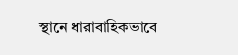স্থানে ধারাবাহিকভাবে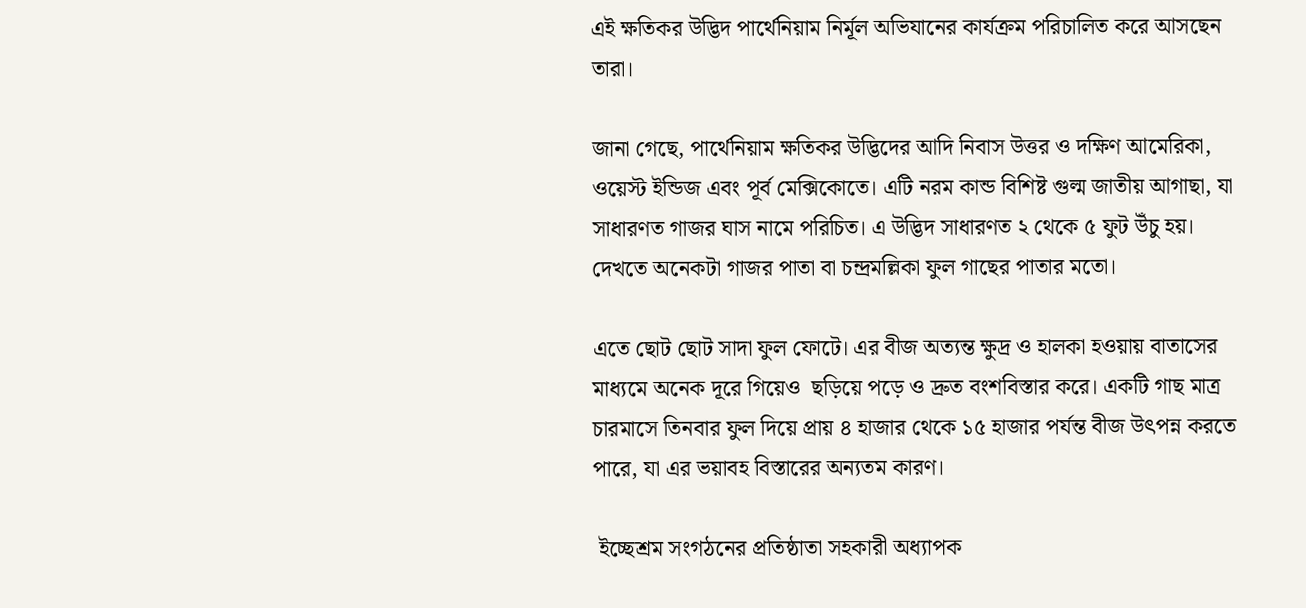এই ক্ষতিকর উদ্ভিদ পার্থেনিয়াম নির্মূল অভিযানের কার্যক্রম পরিচালিত করে আসছেন তারা।

জানা গেছে, পার্থেনিয়াম ক্ষতিকর উদ্ভিদের আদি নিবাস উত্তর ও দক্ষিণ আমেরিকা, ওয়েস্ট ইন্ডিজ এবং পূর্ব মেক্সিকোতে। এটি নরম কান্ড বিশিষ্ট গুল্ম জাতীয় আগাছা, যা সাধারণত গাজর ঘাস নামে পরিচিত। এ উদ্ভিদ সাধারণত ২ থেকে ৫ ফুট উঁচু হয়। দেখতে অনেকটা গাজর পাতা বা চন্দ্রমল্লিকা ফুল গাছের পাতার মতো।

এতে ছোট ছোট সাদা ফুল ফোটে। এর বীজ অত্যন্ত ক্ষুদ্র ও হালকা হওয়ায় বাতাসের মাধ্যমে অনেক দূরে গিয়েও  ছড়িয়ে পড়ে ও দ্রুত বংশবিস্তার করে। একটি গাছ মাত্র চারমাসে তিনবার ফুল দিয়ে প্রায় ৪ হাজার থেকে ১৫ হাজার পর্যন্ত বীজ উৎপন্ন করতে পারে, যা এর ভয়াবহ বিস্তারের অন্যতম কারণ।

 ইচ্ছেশ্রম সংগঠনের প্রতিষ্ঠাতা সহকারী অধ্যাপক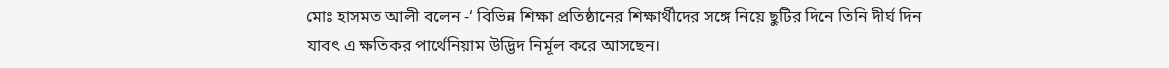মোঃ হাসমত আলী বলেন -‘ বিভিন্ন শিক্ষা প্রতিষ্ঠানের শিক্ষার্থীদের সঙ্গে নিয়ে ছুটির দিনে তিনি দীর্ঘ দিন যাবৎ এ ক্ষতিকর পার্থেনিয়াম উদ্ভিদ নির্মূল করে আসছেন।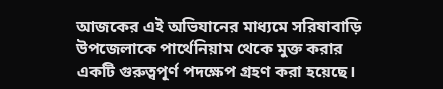আজকের এই অভিযানের মাধ্যমে সরিষাবাড়ি উপজেলাকে পার্থেনিয়াম থেকে মুক্ত করার একটি গুরুত্বপূর্ণ পদক্ষেপ গ্রহণ করা হয়েছে।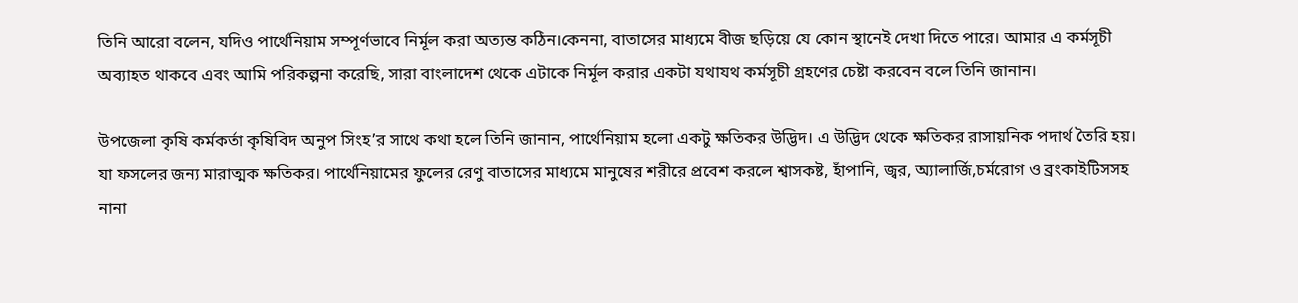তিনি আরো বলেন, যদিও পার্থেনিয়াম সম্পূর্ণভাবে নির্মূল করা অত্যন্ত কঠিন।কেননা, বাতাসের মাধ্যমে বীজ ছড়িয়ে যে কোন স্থানেই দেখা দিতে পারে। আমার এ কর্মসূচী অব্যাহত থাকবে এবং আমি পরিকল্পনা করেছি, সারা বাংলাদেশ থেকে এটাকে নির্মূল করার একটা যথাযথ কর্মসূচী গ্রহণের চেষ্টা করবেন বলে তিনি জানান।

উপজেলা কৃষি কর্মকর্তা কৃষিবিদ অনুপ সিংহ’র সাথে কথা হলে তিনি জানান, পার্থেনিয়াম হলো একটু ক্ষতিকর উদ্ভিদ। এ উদ্ভিদ থেকে ক্ষতিকর রাসায়নিক পদার্থ তৈরি হয়। যা ফসলের জন্য মারাত্মক ক্ষতিকর। পার্থেনিয়ামের ফুলের রেণু বাতাসের মাধ্যমে মানুষের শরীরে প্রবেশ করলে শ্বাসকষ্ট, হাঁপানি, জ্বর, অ্যালার্জি,চর্মরোগ ও ব্রংকাইটিসসহ নানা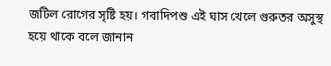জটিল রোগের সৃষ্টি হয়। গবাদিপশু এই ঘাস খেলে গুরুতর অসুস্থ হয়ে থাকে বলে জানান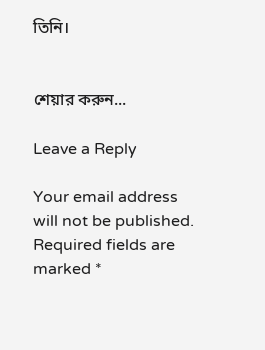তিনি।


শেয়ার করুন...

Leave a Reply

Your email address will not be published. Required fields are marked *